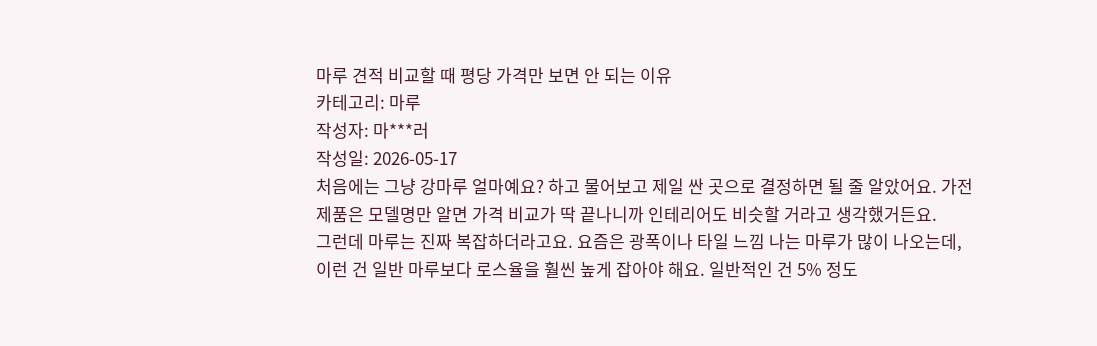마루 견적 비교할 때 평당 가격만 보면 안 되는 이유
카테고리: 마루
작성자: 마***러
작성일: 2026-05-17
처음에는 그냥 강마루 얼마예요? 하고 물어보고 제일 싼 곳으로 결정하면 될 줄 알았어요. 가전제품은 모델명만 알면 가격 비교가 딱 끝나니까 인테리어도 비슷할 거라고 생각했거든요.
그런데 마루는 진짜 복잡하더라고요. 요즘은 광폭이나 타일 느낌 나는 마루가 많이 나오는데, 이런 건 일반 마루보다 로스율을 훨씬 높게 잡아야 해요. 일반적인 건 5% 정도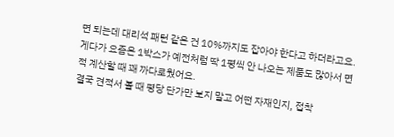면 되는데 대리석 패턴 같은 건 10%까지도 잡아야 한다고 하더라고요. 게다가 요즘은 1박스가 예전처럼 딱 1평씩 안 나오는 제품도 많아서 면적 계산할 때 꽤 까다로웠어요.
결국 견적서 볼 때 평당 단가만 보지 말고 어떤 자재인지, 접착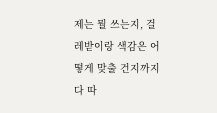제는 뭘 쓰는지, 걸레받이랑 색감은 어떻게 맞출 건지까지 다 따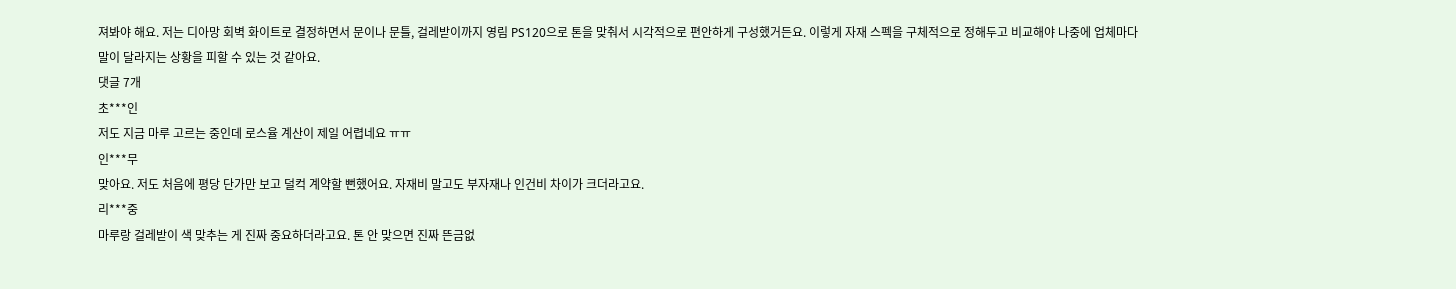져봐야 해요. 저는 디아망 회벽 화이트로 결정하면서 문이나 문틀, 걸레받이까지 영림 PS120으로 톤을 맞춰서 시각적으로 편안하게 구성했거든요. 이렇게 자재 스펙을 구체적으로 정해두고 비교해야 나중에 업체마다 말이 달라지는 상황을 피할 수 있는 것 같아요.
댓글 7개
초***인
저도 지금 마루 고르는 중인데 로스율 계산이 제일 어렵네요 ㅠㅠ
인***무
맞아요. 저도 처음에 평당 단가만 보고 덜컥 계약할 뻔했어요. 자재비 말고도 부자재나 인건비 차이가 크더라고요.
리***중
마루랑 걸레받이 색 맞추는 게 진짜 중요하더라고요. 톤 안 맞으면 진짜 뜬금없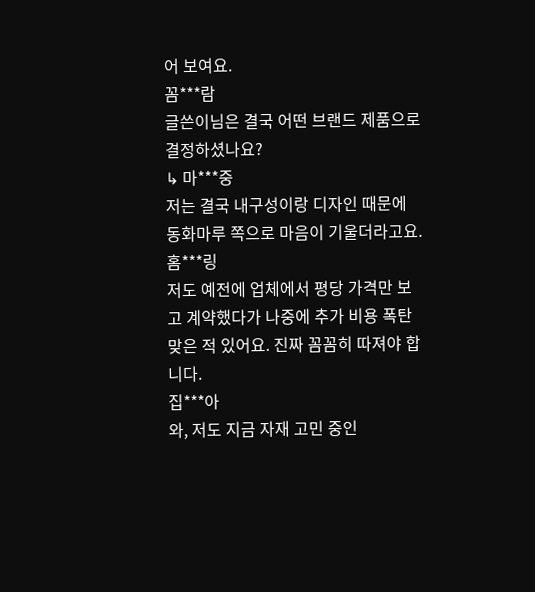어 보여요.
꼼***람
글쓴이님은 결국 어떤 브랜드 제품으로 결정하셨나요?
↳ 마***중
저는 결국 내구성이랑 디자인 때문에 동화마루 쪽으로 마음이 기울더라고요.
홈***링
저도 예전에 업체에서 평당 가격만 보고 계약했다가 나중에 추가 비용 폭탄 맞은 적 있어요. 진짜 꼼꼼히 따져야 합니다.
집***아
와, 저도 지금 자재 고민 중인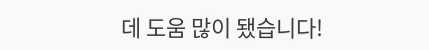데 도움 많이 됐습니다!